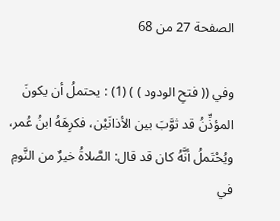الصفحة 27 من 68

وفي (( فتحِ الودود ) ) (1) : يحتملُ أن يكونَ المؤذِّنُ قد ثوَّبَ بين الأذانَيْن، فكرِهَهُ ابنُ عُمر، ويُحْتَملُ أنَّهُ كان قد قال: الصَّلاةُ خيرٌ من النَّومِ في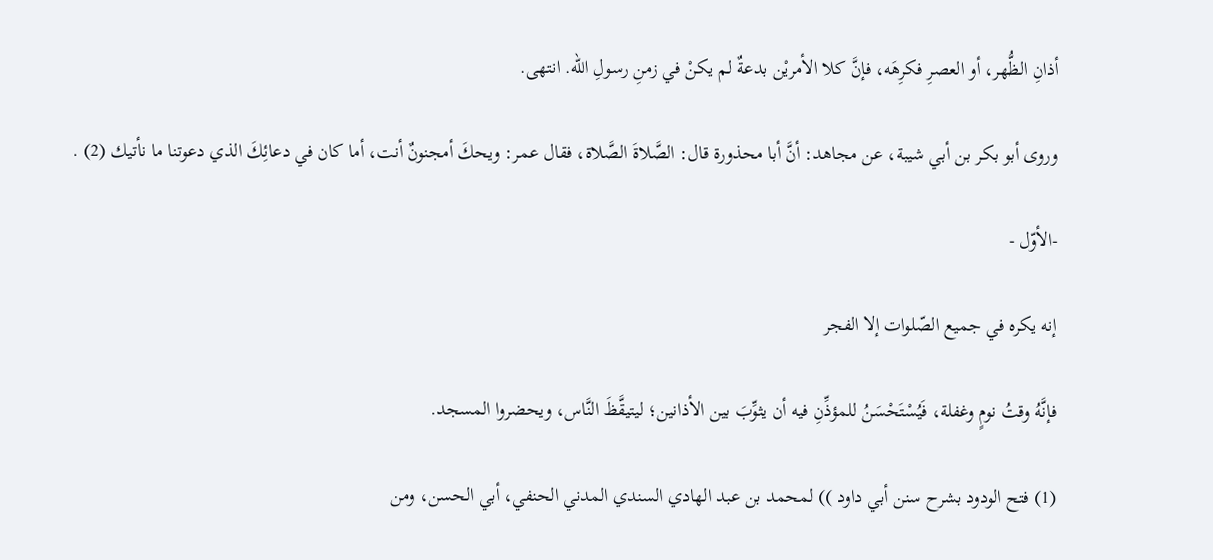أذانِ الظُّهر، أو العصرِ فكرِهَه، فإنَّ كلا الأمريْن بدعةٌ لم يكنْ في زمنِ رسولِ الله. انتهى.

وروى أبو بكر بن أبي شيبة، عن مجاهد: أنَّ أبا محذورة قال: الصَّلاةَ الصَّلاة، فقال عمر: ويحكَ أمجنونٌ أنت، أما كان في دعائِكَ الذي دعوتنا ما نأتيك (2) .

-الأوّل -

إنه يكره في جميع الصّلوات إلا الفجر

فإنَّهُ وقتُ نومٍ وغفلة، فَيُسْتَحْسَنُ للمؤذِّنِ فيه أن يثوِّبَ بين الأذانين؛ ليتيقَّظَ النَّاس، ويحضروا المسجد.

(1) فتح الودود بشرح سنن أبي داود )) لمحمد بن عبد الهادي السندي المدني الحنفي، أبي الحسن، ومن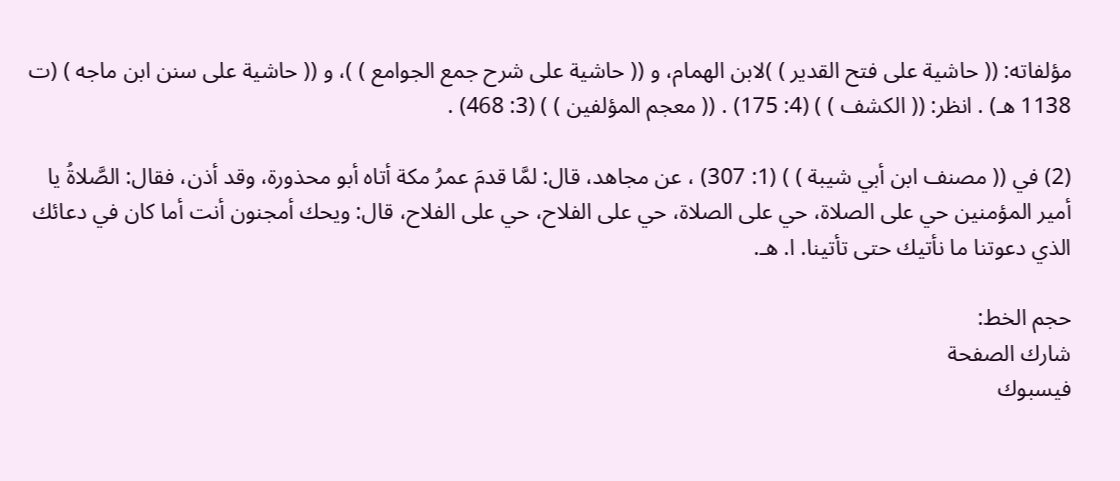مؤلفاته: (( حاشية على فتح القدير ) )لابن الهمام، و (( حاشية على شرح جمع الجوامع ) )، و (( حاشية على سنن ابن ماجه ) (ت 1138 هـ) . انظر: (( الكشف ) ) (4: 175) . (( معجم المؤلفين ) ) (3: 468) .

(2) في (( مصنف ابن أبي شيبة ) ) (1: 307) ، عن مجاهد، قال: لمَّا قدمَ عمرُ مكة أتاه أبو محذورة، وقد أذن، فقال: الصَّلاةُ يا أمير المؤمنين حي على الصلاة، حي على الصلاة، حي على الفلاح، حي على الفلاح، قال: ويحك أمجنون أنت أما كان في دعائك الذي دعوتنا ما نأتيك حتى تأتينا. ا. هـ.

حجم الخط:
شارك الصفحة
فيسبوك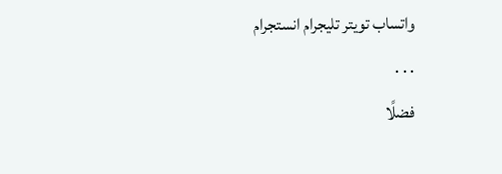واتساب تويتر تليجرام انستجرام
. . .
فضلًا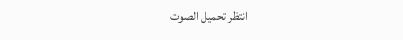انتظر تحميل الصوت